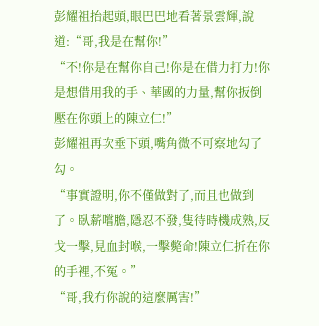彭耀祖抬起頭,眼巴巴地看著景雲輝,說道:“哥,我是在幫你!”
“不!你是在幫你自己!你是在借力打力!你是想借用我的手、華國的力量,幫你扳倒壓在你頭上的陳立仁!”
彭耀祖再次垂下頭,嘴角微不可察地勾了勾。
“事實證明,你不僅做對了,而且也做到了。臥薪嚐膽,隱忍不發,隻待時機成熟,反戈一擊,見血封喉,一擊斃命!陳立仁折在你的手裡,不冤。”
“哥,我冇你說的這麼厲害!”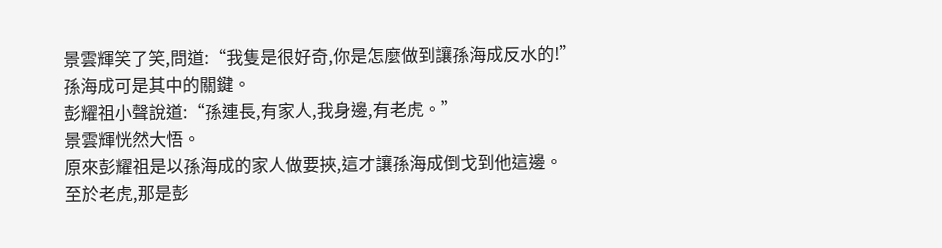景雲輝笑了笑,問道:“我隻是很好奇,你是怎麼做到讓孫海成反水的!”
孫海成可是其中的關鍵。
彭耀祖小聲說道:“孫連長,有家人,我身邊,有老虎。”
景雲輝恍然大悟。
原來彭耀祖是以孫海成的家人做要挾,這才讓孫海成倒戈到他這邊。
至於老虎,那是彭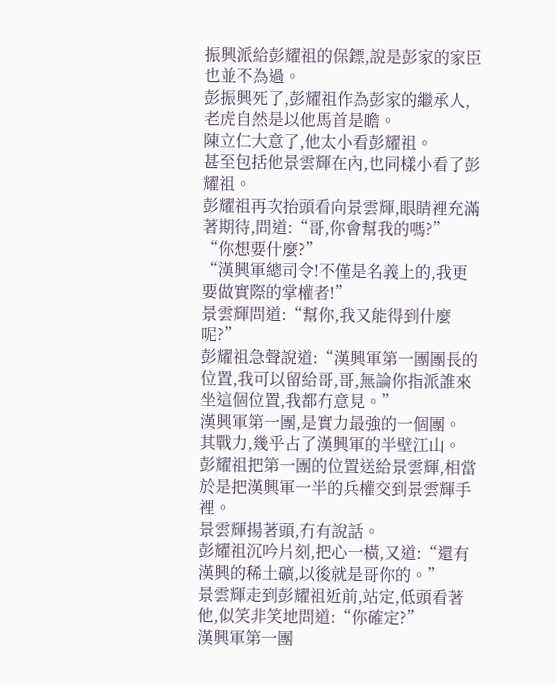振興派給彭耀祖的保鏢,說是彭家的家臣也並不為過。
彭振興死了,彭耀祖作為彭家的繼承人,老虎自然是以他馬首是瞻。
陳立仁大意了,他太小看彭耀祖。
甚至包括他景雲輝在內,也同樣小看了彭耀祖。
彭耀祖再次抬頭看向景雲輝,眼睛裡充滿著期待,問道:“哥,你會幫我的嗎?”
“你想要什麼?”
“漢興軍總司令!不僅是名義上的,我更要做實際的掌權者!”
景雲輝問道:“幫你,我又能得到什麼呢?”
彭耀祖急聲說道:“漢興軍第一團團長的位置,我可以留給哥,哥,無論你指派誰來坐這個位置,我都冇意見。”
漢興軍第一團,是實力最強的一個團。
其戰力,幾乎占了漢興軍的半壁江山。
彭耀祖把第一團的位置送給景雲輝,相當於是把漢興軍一半的兵權交到景雲輝手裡。
景雲輝揚著頭,冇有說話。
彭耀祖沉吟片刻,把心一橫,又道:“還有漢興的稀土礦,以後就是哥你的。”
景雲輝走到彭耀祖近前,站定,低頭看著他,似笑非笑地問道:“你確定?”
漢興軍第一團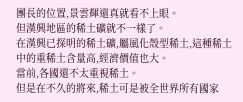團長的位置,景雲輝還真就看不上眼。
但漢興地區的稀土礦就不一樣了。
在漢興已探明的稀土礦,屬風化殼型稀土,這種稀土中的重稀土含量高,經濟價值也大。
當前,各國還不太重視稀土。
但是在不久的將來,稀土可是被全世界所有國家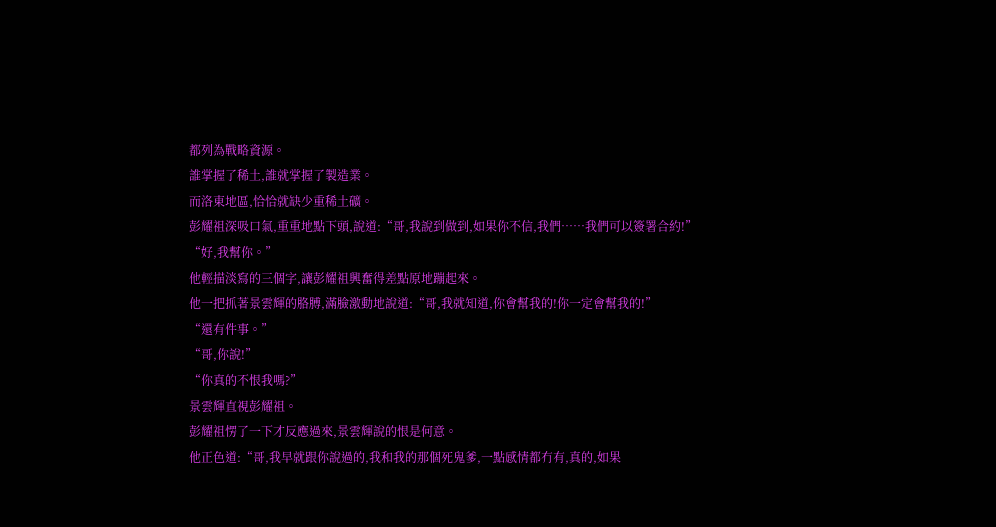都列為戰略資源。
誰掌握了稀土,誰就掌握了製造業。
而洛東地區,恰恰就缺少重稀土礦。
彭耀祖深吸口氣,重重地點下頭,說道:“哥,我說到做到,如果你不信,我們……我們可以簽署合約!”
“好,我幫你。”
他輕描淡寫的三個字,讓彭耀祖興奮得差點原地蹦起來。
他一把抓著景雲輝的胳膊,滿臉激動地說道:“哥,我就知道,你會幫我的!你一定會幫我的!”
“還有件事。”
“哥,你說!”
“你真的不恨我嗎?”
景雲輝直視彭耀祖。
彭耀祖愣了一下才反應過來,景雲輝說的恨是何意。
他正色道:“哥,我早就跟你說過的,我和我的那個死鬼爹,一點感情都冇有,真的,如果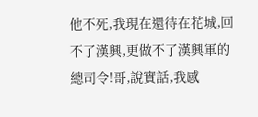他不死,我現在還待在花城,回不了漢興,更做不了漢興軍的總司令!哥,說實話,我感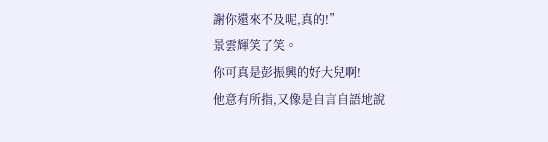謝你還來不及呢,真的!”
景雲輝笑了笑。
你可真是彭振興的好大兒啊!
他意有所指,又像是自言自語地說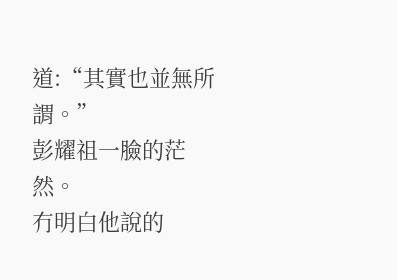道:“其實也並無所謂。”
彭耀祖一臉的茫然。
冇明白他說的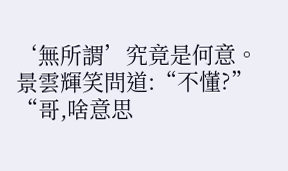‘無所謂’究竟是何意。
景雲輝笑問道:“不懂?”
“哥,啥意思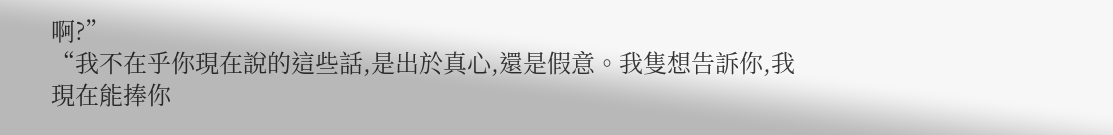啊?”
“我不在乎你現在說的這些話,是出於真心,還是假意。我隻想告訴你,我現在能捧你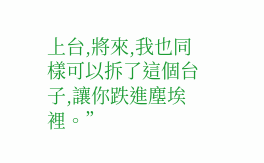上台,將來,我也同樣可以拆了這個台子,讓你跌進塵埃裡。”